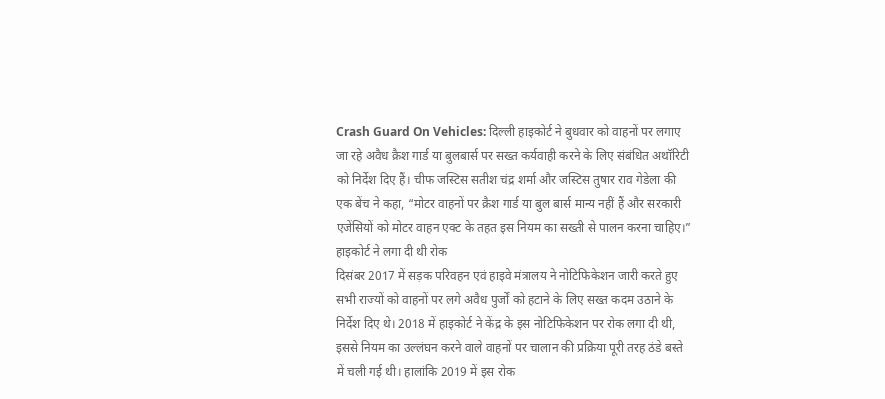Crash Guard On Vehicles: दिल्ली हाइकोर्ट ने बुधवार को वाहनों पर लगाए जा रहे अवैध क्रैश गार्ड या बुलबार्स पर सख्त कर्यवाही करने के लिए संबंधित अथॉरिटी को निर्देश दिए हैं। चीफ जस्टिस सतीश चंद्र शर्मा और जस्टिस तुषार राव गेडेला की एक बेंच ने कहा, “मोटर वाहनों पर क्रैश गार्ड या बुल बार्स मान्य नहीं हैं और सरकारी एजेंसियों को मोटर वाहन एक्ट के तहत इस नियम का सख्ती से पालन करना चाहिए।”
हाइकोर्ट ने लगा दी थी रोक
दिसंबर 2017 में सड़क परिवहन एवं हाइवे मंत्रालय ने नोटिफिकेशन जारी करते हुए सभी राज्यों को वाहनों पर लगे अवैध पुर्जों को हटाने के लिए सख्त कदम उठाने के निर्देश दिए थे। 2018 में हाइकोर्ट ने केंद्र के इस नोटिफिकेशन पर रोक लगा दी थी, इससे नियम का उल्लंघन करने वाले वाहनों पर चालान की प्रक्रिया पूरी तरह ठंडे बस्ते में चली गई थी। हालांकि 2019 में इस रोक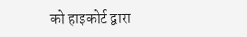को हाइकोर्ट द्वारा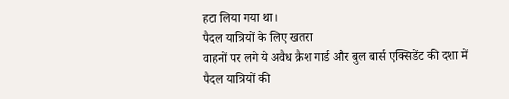हटा लिया गया था।
पैदल यात्रियों के लिए खतरा
वाहनों पर लगे ये अवैध क्रैश गार्ड और बुल बार्स एक्सिडेंट की दशा में पैदल यात्रियों की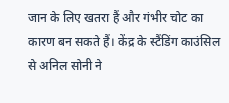जान के लिए खतरा हैं और गंभीर चोट का कारण बन सकते हैं। केंद्र के स्टैंडिंग काउंसिल से अनिल सोनी ने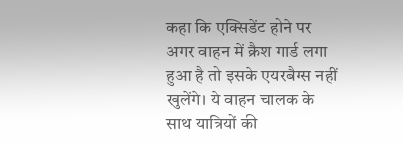कहा कि एक्सिडेंट होने पर अगर वाहन में क्रैश गार्ड लगा हुआ है तो इसके एयरबैग्स नहीं खुलेंगे। ये वाहन चालक के साथ यात्रियों की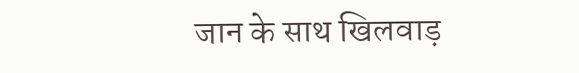जान के साथ खिलवाड़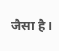जैसा है।